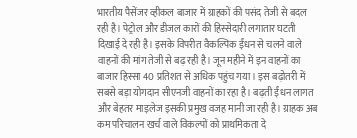भारतीय पैसेंजर व्हीकल बाजार में ग्राहकों की पसंद तेजी से बदल रही है। पेट्रोल और डीजल कारों की हिस्सेदारी लगातार घटती दिखाई दे रही है। इसके विपरीत वैकल्पिक ईंधन से चलने वाले वाहनों की मांग तेजी से बढ़ रही है। जून महीने में इन वाहनों का बाजार हिस्सा 40 प्रतिशत से अधिक पहुंच गया। इस बढ़ोतरी में सबसे बड़ा योगदान सीएनजी वाहनों का रहा है। बढ़ती ईंधन लागत और बेहतर माइलेज इसकी प्रमुख वजह मानी जा रही है। ग्राहक अब कम परिचालन खर्च वाले विकल्पों को प्राथमिकता दे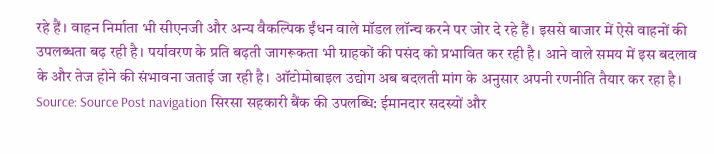रहे हैं। वाहन निर्माता भी सीएनजी और अन्य वैकल्पिक ईंधन वाले मॉडल लॉन्च करने पर जोर दे रहे हैं। इससे बाजार में ऐसे वाहनों की उपलब्धता बढ़ रही है। पर्यावरण के प्रति बढ़ती जागरूकता भी ग्राहकों की पसंद को प्रभावित कर रही है। आने वाले समय में इस बदलाव के और तेज होने की संभावना जताई जा रही है। ऑटोमोबाइल उद्योग अब बदलती मांग के अनुसार अपनी रणनीति तैयार कर रहा है। Source: Source Post navigation सिरसा सहकारी बैंक की उपलब्धि: ईमानदार सदस्यों और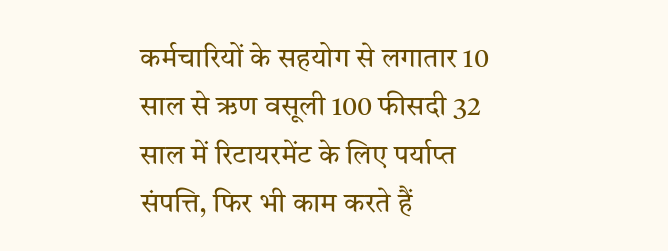कर्मचारियों के सहयोग से लगातार 10 साल से ऋण वसूली 100 फीसदी 32 साल में रिटायरमेंट के लिए पर्याप्त संपत्ति, फिर भी काम करते हैं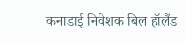कनाडाई निवेशक बिल हॉलैंड